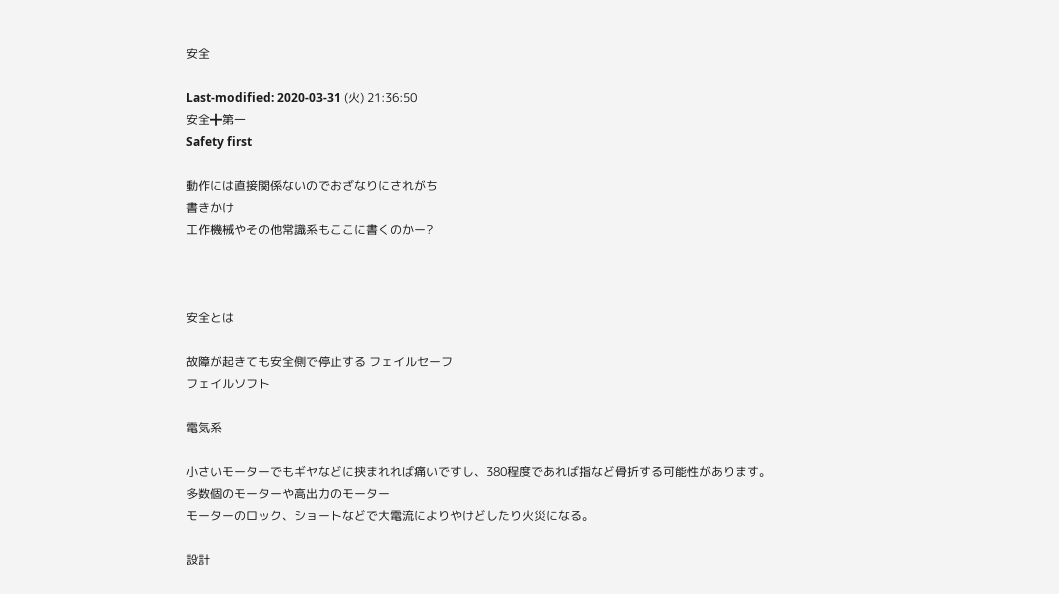安全

Last-modified: 2020-03-31 (火) 21:36:50
安全╋第一
Safety first

動作には直接関係ないのでおざなりにされがち
書きかけ
工作機械やその他常識系もここに書くのかー?



安全とは

故障が起きても安全側で停止する フェイルセーフ
フェイルソフト

電気系

小さいモーターでもギヤなどに挟まれれば痛いですし、380程度であれば指など骨折する可能性があります。
多数個のモーターや高出力のモーター
モーターのロック、ショートなどで大電流によりやけどしたり火災になる。

設計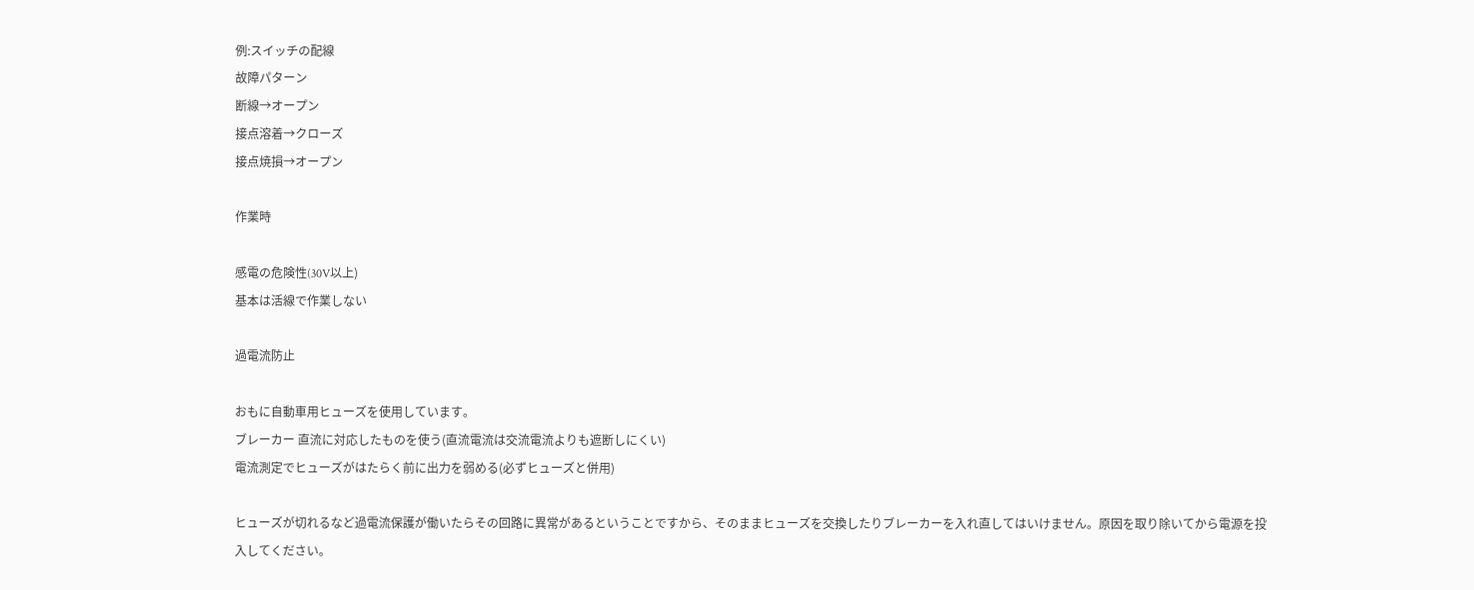例:スイッチの配線
故障パターン
断線→オープン
接点溶着→クローズ
接点焼損→オープン

作業時

感電の危険性(30V以上)
基本は活線で作業しない

過電流防止

おもに自動車用ヒューズを使用しています。
ブレーカー 直流に対応したものを使う(直流電流は交流電流よりも遮断しにくい)
電流測定でヒューズがはたらく前に出力を弱める(必ずヒューズと併用)

ヒューズが切れるなど過電流保護が働いたらその回路に異常があるということですから、そのままヒューズを交換したりブレーカーを入れ直してはいけません。原因を取り除いてから電源を投入してください。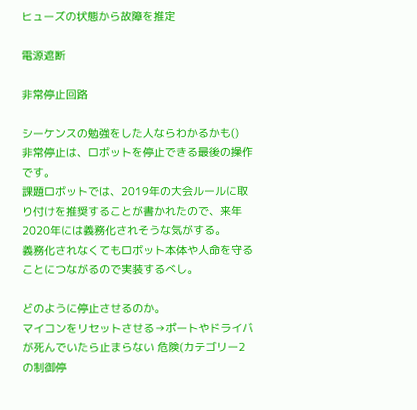ヒューズの状態から故障を推定

電源遮断

非常停止回路

シーケンスの勉強をした人ならわかるかも()
非常停止は、ロボットを停止できる最後の操作です。
課題ロボットでは、2019年の大会ルールに取り付けを推奨することが書かれたので、来年2020年には義務化されそうな気がする。
義務化されなくてもロボット本体や人命を守ることにつながるので実装するべし。

どのように停止させるのか。
マイコンをリセットさせる→ポートやドライバが死んでいたら止まらない 危険(カテゴリー2の制御停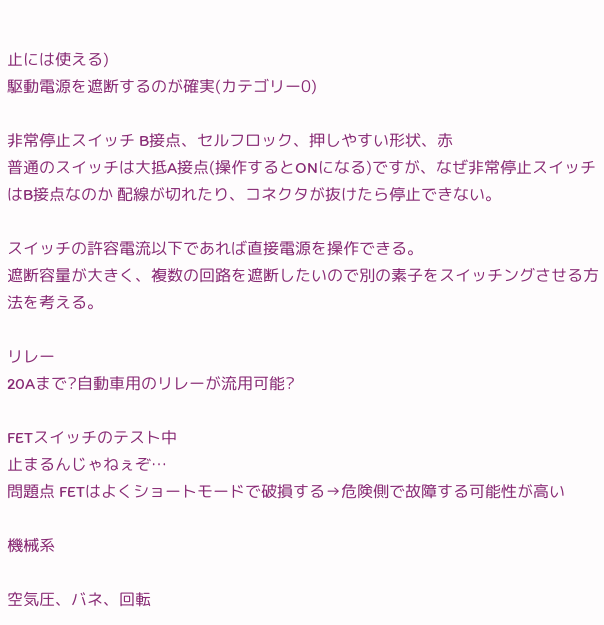止には使える)
駆動電源を遮断するのが確実(カテゴリー0)

非常停止スイッチ B接点、セルフロック、押しやすい形状、赤
普通のスイッチは大抵A接点(操作するとONになる)ですが、なぜ非常停止スイッチはB接点なのか 配線が切れたり、コネクタが抜けたら停止できない。

スイッチの許容電流以下であれば直接電源を操作できる。
遮断容量が大きく、複数の回路を遮断したいので別の素子をスイッチングさせる方法を考える。

リレー
20Aまで?自動車用のリレーが流用可能?

FETスイッチのテスト中
止まるんじゃねぇぞ…
問題点 FETはよくショートモードで破損する→危険側で故障する可能性が高い

機械系

空気圧、バネ、回転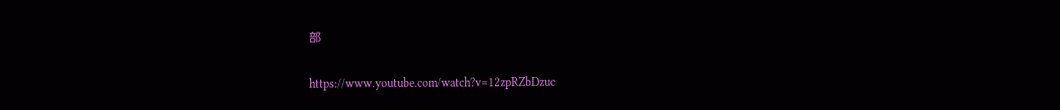部

https://www.youtube.com/watch?v=12zpRZbDzuc